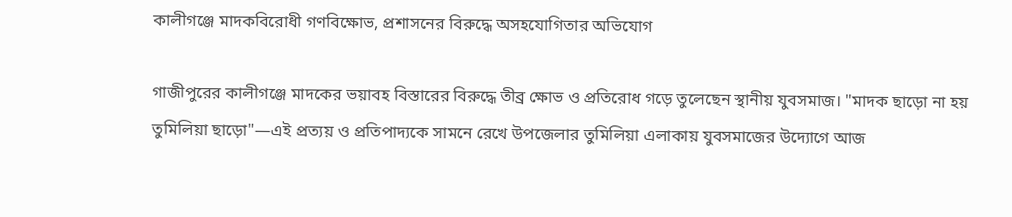কালীগঞ্জে মাদকবিরোধী গণবিক্ষোভ, প্রশাসনের বিরুদ্ধে অসহযোগিতার অভিযোগ

গাজীপুরের কালীগঞ্জে মাদকের ভয়াবহ বিস্তারের বিরুদ্ধে তীব্র ক্ষোভ ও প্রতিরোধ গড়ে তুলেছেন স্থানীয় যুবসমাজ। "মাদক ছাড়ো না হয় তুমিলিয়া ছাড়ো"—এই প্রত্যয় ও প্রতিপাদ্যকে সামনে রেখে উপজেলার তুমিলিয়া এলাকায় যুবসমাজের উদ্যোগে আজ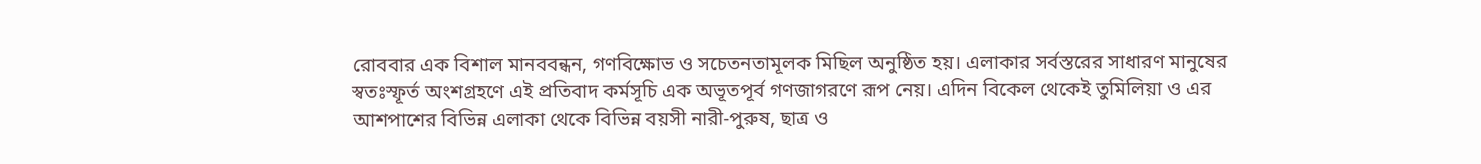রোববার এক বিশাল মানববন্ধন, গণবিক্ষোভ ও সচেতনতামূলক মিছিল অনুষ্ঠিত হয়। এলাকার সর্বস্তরের সাধারণ মানুষের স্বতঃস্ফূর্ত অংশগ্রহণে এই প্রতিবাদ কর্মসূচি এক অভূতপূর্ব গণজাগরণে রূপ নেয়। এদিন বিকেল থেকেই তুমিলিয়া ও এর আশপাশের বিভিন্ন এলাকা থেকে বিভিন্ন বয়সী নারী-পুরুষ, ছাত্র ও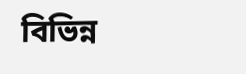বিভিন্ন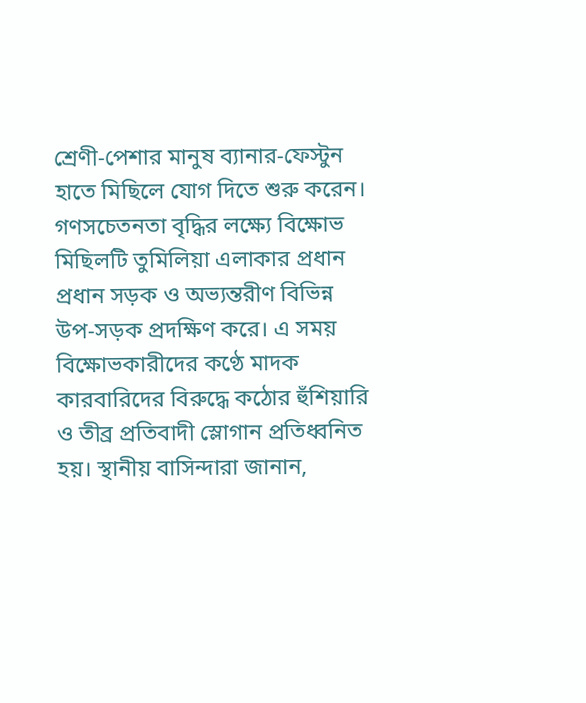শ্রেণী-পেশার মানুষ ব্যানার-ফেস্টুন হাতে মিছিলে যোগ দিতে শুরু করেন। গণসচেতনতা বৃদ্ধির লক্ষ্যে বিক্ষোভ মিছিলটি তুমিলিয়া এলাকার প্রধান প্রধান সড়ক ও অভ্যন্তরীণ বিভিন্ন উপ-সড়ক প্রদক্ষিণ করে। এ সময় বিক্ষোভকারীদের কণ্ঠে মাদক কারবারিদের বিরুদ্ধে কঠোর হুঁশিয়ারি ও তীব্র প্রতিবাদী স্লোগান প্রতিধ্বনিত হয়। স্থানীয় বাসিন্দারা জানান,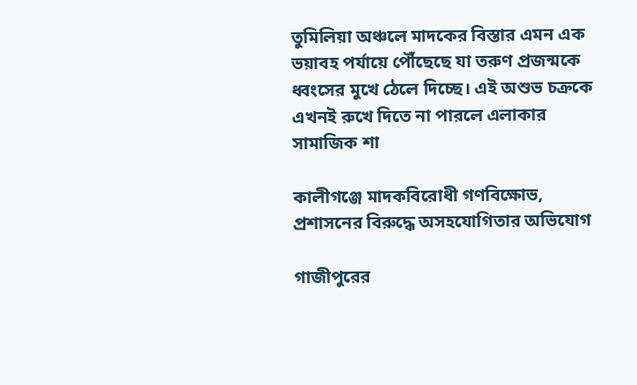তুমিলিয়া অঞ্চলে মাদকের বিস্তার এমন এক ভয়াবহ পর্যায়ে পৌঁছেছে যা তরুণ প্রজন্মকে ধ্বংসের মুখে ঠেলে দিচ্ছে। এই অশুভ চক্রকে এখনই রুখে দিতে না পারলে এলাকার সামাজিক শা

কালীগঞ্জে মাদকবিরোধী গণবিক্ষোভ, প্রশাসনের বিরুদ্ধে অসহযোগিতার অভিযোগ

গাজীপুরের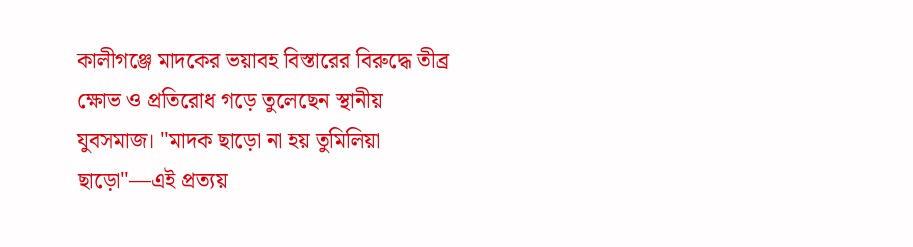কালীগঞ্জে মাদকের ভয়াবহ বিস্তারের বিরুদ্ধে তীব্র ক্ষোভ ও প্রতিরোধ গড়ে তুলেছেন স্থানীয় যুবসমাজ। "মাদক ছাড়ো না হয় তুমিলিয়া ছাড়ো"—এই প্রত্যয়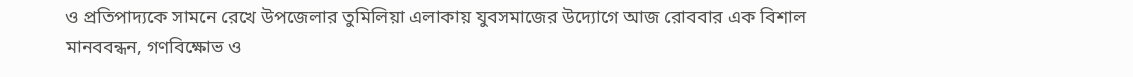ও প্রতিপাদ্যকে সামনে রেখে উপজেলার তুমিলিয়া এলাকায় যুবসমাজের উদ্যোগে আজ রোববার এক বিশাল মানববন্ধন, গণবিক্ষোভ ও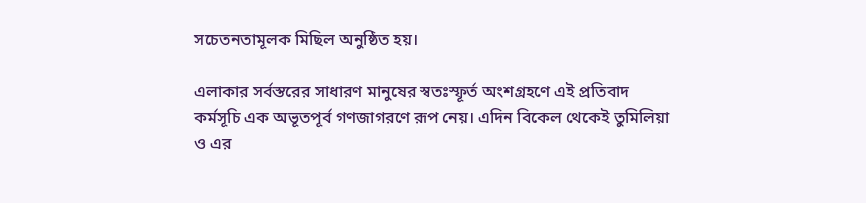সচেতনতামূলক মিছিল অনুষ্ঠিত হয়।

এলাকার সর্বস্তরের সাধারণ মানুষের স্বতঃস্ফূর্ত অংশগ্রহণে এই প্রতিবাদ কর্মসূচি এক অভূতপূর্ব গণজাগরণে রূপ নেয়। এদিন বিকেল থেকেই তুমিলিয়া ও এর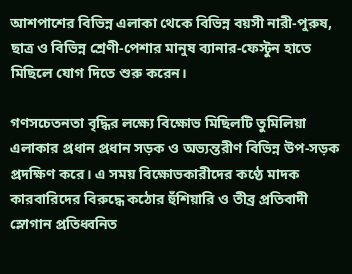আশপাশের বিভিন্ন এলাকা থেকে বিভিন্ন বয়সী নারী-পুরুষ, ছাত্র ও বিভিন্ন শ্রেণী-পেশার মানুষ ব্যানার-ফেস্টুন হাতে মিছিলে যোগ দিতে শুরু করেন।

গণসচেতনতা বৃদ্ধির লক্ষ্যে বিক্ষোভ মিছিলটি তুমিলিয়া এলাকার প্রধান প্রধান সড়ক ও অভ্যন্তরীণ বিভিন্ন উপ-সড়ক প্রদক্ষিণ করে। এ সময় বিক্ষোভকারীদের কণ্ঠে মাদক কারবারিদের বিরুদ্ধে কঠোর হুঁশিয়ারি ও তীব্র প্রতিবাদী স্লোগান প্রতিধ্বনিত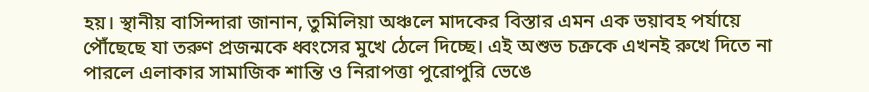হয়। স্থানীয় বাসিন্দারা জানান, তুমিলিয়া অঞ্চলে মাদকের বিস্তার এমন এক ভয়াবহ পর্যায়ে পৌঁছেছে যা তরুণ প্রজন্মকে ধ্বংসের মুখে ঠেলে দিচ্ছে। এই অশুভ চক্রকে এখনই রুখে দিতে না পারলে এলাকার সামাজিক শান্তি ও নিরাপত্তা পুরোপুরি ভেঙে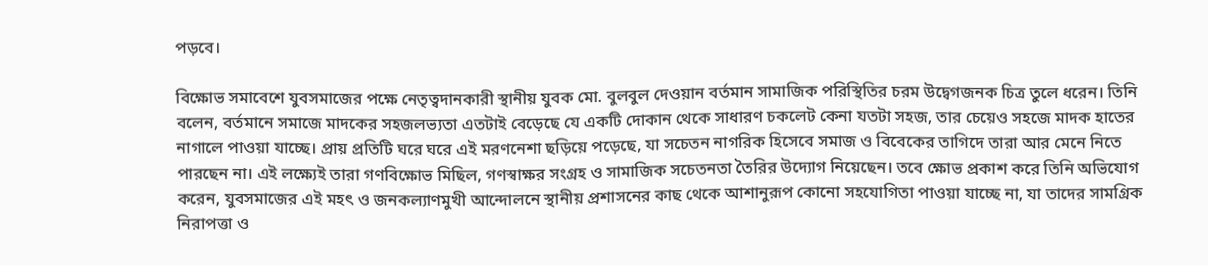পড়বে।

বিক্ষোভ সমাবেশে যুবসমাজের পক্ষে নেতৃত্বদানকারী স্থানীয় যুবক মো. বুলবুল দেওয়ান বর্তমান সামাজিক পরিস্থিতির চরম উদ্বেগজনক চিত্র তুলে ধরেন। তিনি বলেন, বর্তমানে সমাজে মাদকের সহজলভ্যতা এতটাই বেড়েছে যে একটি দোকান থেকে সাধারণ চকলেট কেনা যতটা সহজ, তার চেয়েও সহজে মাদক হাতের নাগালে পাওয়া যাচ্ছে। প্রায় প্রতিটি ঘরে ঘরে এই মরণনেশা ছড়িয়ে পড়েছে, যা সচেতন নাগরিক হিসেবে সমাজ ও বিবেকের তাগিদে তারা আর মেনে নিতে পারছেন না। এই লক্ষ্যেই তারা গণবিক্ষোভ মিছিল, গণস্বাক্ষর সংগ্রহ ও সামাজিক সচেতনতা তৈরির উদ্যোগ নিয়েছেন। তবে ক্ষোভ প্রকাশ করে তিনি অভিযোগ করেন, যুবসমাজের এই মহৎ ও জনকল্যাণমুখী আন্দোলনে স্থানীয় প্রশাসনের কাছ থেকে আশানুরূপ কোনো সহযোগিতা পাওয়া যাচ্ছে না, যা তাদের সামগ্রিক নিরাপত্তা ও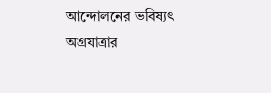আন্দোলনের ভবিষ্যৎ অগ্রযাত্রার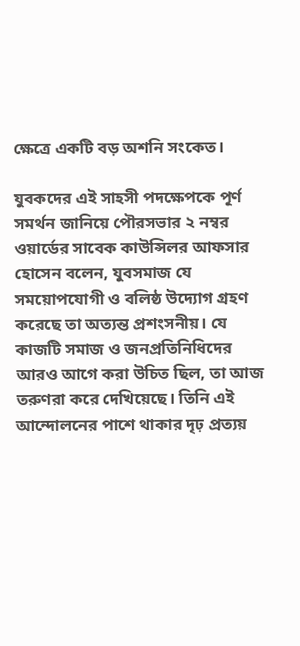ক্ষেত্রে একটি বড় অশনি সংকেত।

যুবকদের এই সাহসী পদক্ষেপকে পূর্ণ সমর্থন জানিয়ে পৌরসভার ২ নম্বর ওয়ার্ডের সাবেক কাউন্সিলর আফসার হোসেন বলেন, যুবসমাজ যে সময়োপযোগী ও বলিষ্ঠ উদ্যোগ গ্রহণ করেছে তা অত্যন্ত প্রশংসনীয়। যে কাজটি সমাজ ও জনপ্রতিনিধিদের আরও আগে করা উচিত ছিল, তা আজ তরুণরা করে দেখিয়েছে। তিনি এই আন্দোলনের পাশে থাকার দৃঢ় প্রত্যয়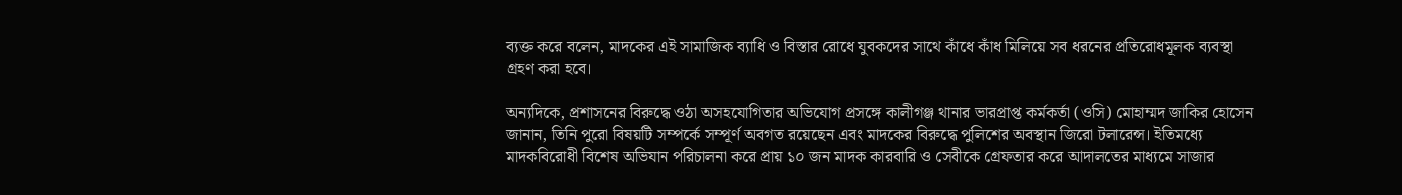ব্যক্ত করে বলেন, মাদকের এই সামাজিক ব্যাধি ও বিস্তার রোধে যুবকদের সাথে কাঁধে কাঁধ মিলিয়ে সব ধরনের প্রতিরোধমূলক ব্যবস্থা গ্রহণ করা হবে।

অন্যদিকে, প্রশাসনের বিরুদ্ধে ওঠা অসহযোগিতার অভিযোগ প্রসঙ্গে কালীগঞ্জ থানার ভারপ্রাপ্ত কর্মকর্তা (ওসি) মোহাম্মদ জাকির হোসেন জানান, তিনি পুরো বিষয়টি সম্পর্কে সম্পূর্ণ অবগত রয়েছেন এবং মাদকের বিরুদ্ধে পুলিশের অবস্থান জিরো টলারেন্স। ইতিমধ্যে মাদকবিরোধী বিশেষ অভিযান পরিচালনা করে প্রায় ১০ জন মাদক কারবারি ও সেবীকে গ্রেফতার করে আদালতের মাধ্যমে সাজার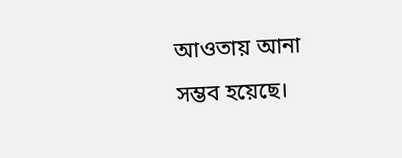আওতায় আনা সম্ভব হয়েছে।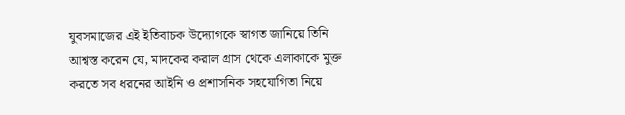যুবসমাজের এই ইতিবাচক উদ্যোগকে স্বাগত জানিয়ে তিনি আশ্বস্ত করেন যে, মাদকের করাল গ্রাস থেকে এলাকাকে মুক্ত করতে সব ধরনের আইনি ও প্রশাসনিক সহযোগিতা নিয়ে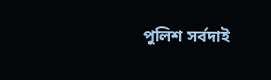পুলিশ সর্বদাই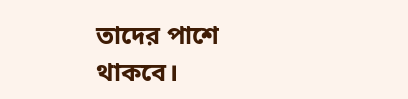তাদের পাশে থাকবে।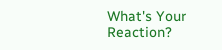What's Your Reaction?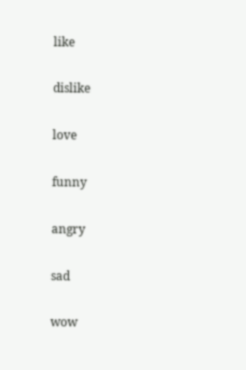like

dislike

love

funny

angry

sad

wow